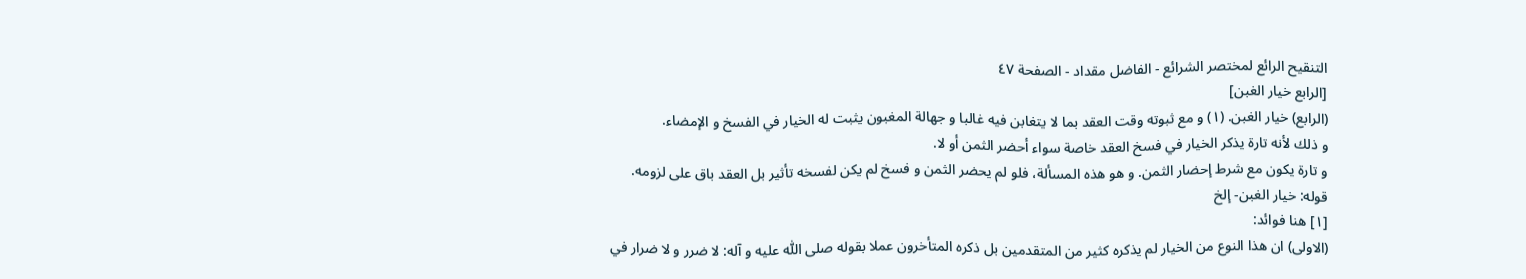التنقيح الرائع لمختصر الشرائع - الفاضل مقداد - الصفحة ٤٧
[الرابع خيار الغبن]
(الرابع) خيار الغبن. (١) و مع ثبوته وقت العقد بما لا يتغابن فيه غالبا و جهالة المغبون يثبت له الخيار في الفسخ و الإمضاء.
و ذلك لأنه تارة يذكر الخيار في فسخ العقد خاصة سواء أحضر الثمن أو لا.
و تارة يكون مع شرط إحضار الثمن. و هو هذه المسألة، فلو لم يحضر الثمن و فسخ لم يكن لفسخه تأثير بل العقد باق على لزومه.
قوله: خيار الغبن- إلخ
[١] هنا فوائد:
(الاولى) ان هذا النوع من الخيار لم يذكره كثير من المتقدمين بل ذكره المتأخرون عملا بقوله صلى اللّٰه عليه و آله: لا ضرر و لا ضرار في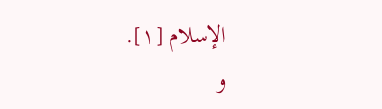الإسلام [١].
و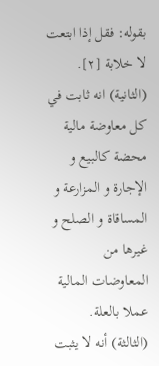بقوله: فقل إذا ابتعت لا خلابة [٢].
(الثانية) انه ثابت في كل معاوضة مالية محضة كالبيع و الإجارة و المزارعة و المساقاة و الصلح و غيرها من المعاوضات المالية عملا بالعلة.
(الثالثة) أنه لا يثبت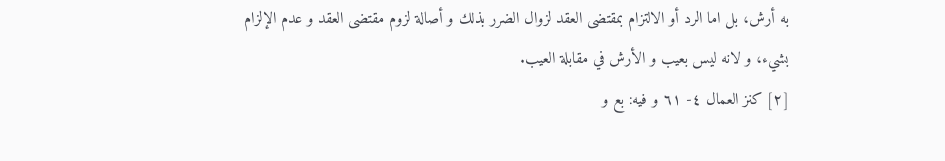به أرش، بل اما الرد أو الالتزام بمقتضى العقد لزوال الضرر بذلك و أصالة لزوم مقتضى العقد و عدم الإلزام بشيء، و لانه ليس بعيب و الأرش في مقابلة العيب.
[٢] كنز العمال ٤- ٦١ و فيه: بع و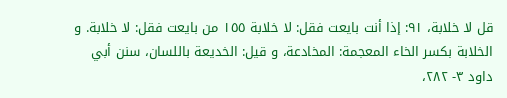قل لا خلابة، ٩١: إذا أنت بايعت فقل: لا خلابة ١٥٥ من بايعت فقل: لا خلابة. و الخلابة بكسر الخاء المعجمة: المخادعة، و قيل: الخديعة باللسان، سنن أبي داود ٣- ٢٨٢،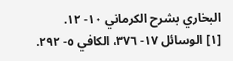البخاري بشرح الكرماني ١٠- ١٢.
[١] الوسائل ١٧- ٣٧٦، الكافي ٥- ٢٩٢.